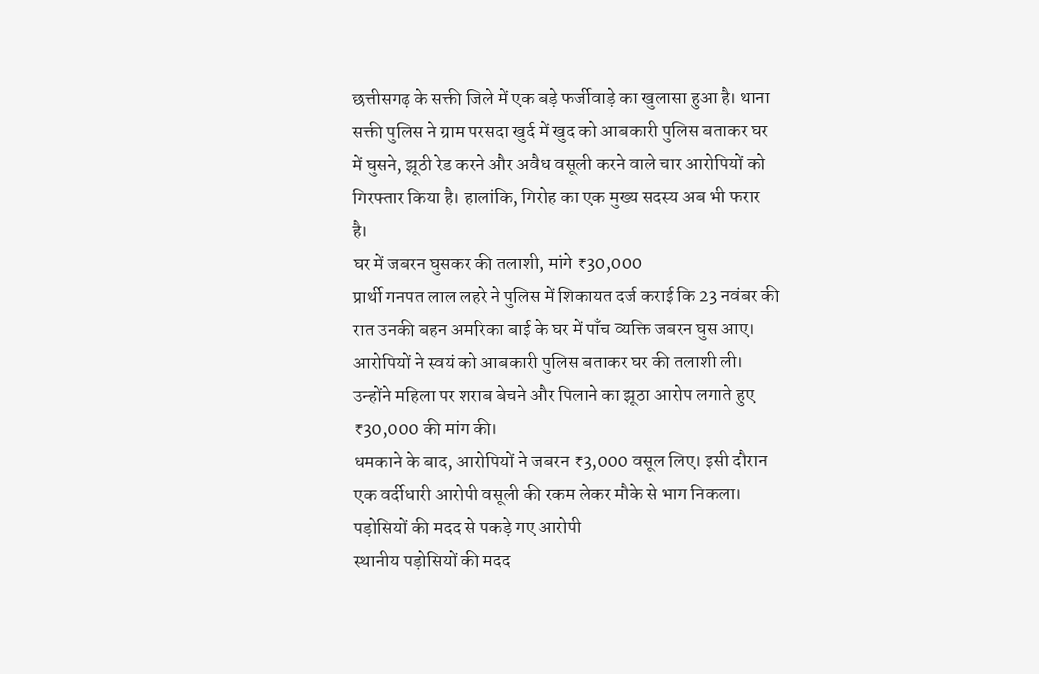छत्तीसगढ़ के सक्ती जिले में एक बड़े फर्जीवाड़े का खुलासा हुआ है। थाना सक्ती पुलिस ने ग्राम परसदा खुर्द में खुद को आबकारी पुलिस बताकर घर में घुसने, झूठी रेड करने और अवैध वसूली करने वाले चार आरोपियों को गिरफ्तार किया है। हालांकि, गिरोह का एक मुख्य सदस्य अब भी फरार है।
घर में जबरन घुसकर की तलाशी, मांगे ₹30,000
प्रार्थी गनपत लाल लहरे ने पुलिस में शिकायत दर्ज कराई कि 23 नवंबर की रात उनकी बहन अमरिका बाई के घर में पाँच व्यक्ति जबरन घुस आए।
आरोपियों ने स्वयं को आबकारी पुलिस बताकर घर की तलाशी ली।
उन्होंने महिला पर शराब बेचने और पिलाने का झूठा आरोप लगाते हुए ₹30,000 की मांग की।
धमकाने के बाद, आरोपियों ने जबरन ₹3,000 वसूल लिए। इसी दौरान एक वर्दीधारी आरोपी वसूली की रकम लेकर मौके से भाग निकला।
पड़ोसियों की मदद से पकड़े गए आरोपी
स्थानीय पड़ोसियों की मदद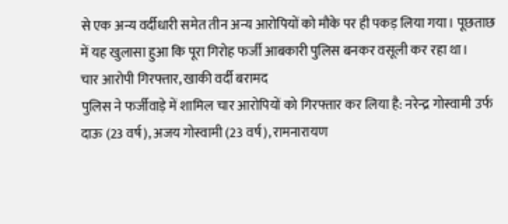से एक अन्य वर्दीधारी समेत तीन अन्य आरोपियों को मौके पर ही पकड़ लिया गया। पूछताछ में यह खुलासा हुआ कि पूरा गिरोह फर्जी आबकारी पुलिस बनकर वसूली कर रहा था।
चार आरोपी गिरफ्तार, खाकी वर्दी बरामद
पुलिस ने फर्जीवाड़े में शामिल चार आरोपियों को गिरफ्तार कर लिया है: नरेन्द्र गोस्वामी उर्फ दाऊ (23 वर्ष), अजय गोस्वामी (23 वर्ष), रामनारायण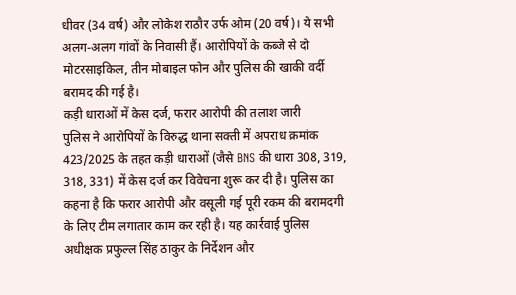धीवर (34 वर्ष) और लोकेश राठौर उर्फ ओम (20 वर्ष)। ये सभी अलग-अलग गांवों के निवासी हैं। आरोपियों के कब्जे से दो मोटरसाइकिल, तीन मोबाइल फोन और पुलिस की खाकी वर्दी बरामद की गई है।
कड़ी धाराओं में केस दर्ज, फरार आरोपी की तलाश जारी
पुलिस ने आरोपियों के विरुद्ध थाना सक्ती में अपराध क्रमांक 423/2025 के तहत कड़ी धाराओं (जैसे BNS की धारा 308, 319, 318, 331) में केस दर्ज कर विवेचना शुरू कर दी है। पुलिस का कहना है कि फरार आरोपी और वसूली गई पूरी रकम की बरामदगी के लिए टीम लगातार काम कर रही है। यह कार्रवाई पुलिस अधीक्षक प्रफुल्ल सिंह ठाकुर के निर्देशन और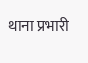थाना प्रभारी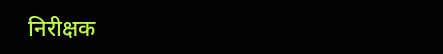निरीक्षक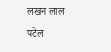लखन लाल पटेल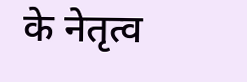के नेतृत्व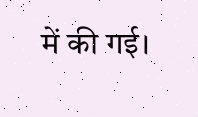में की गई।